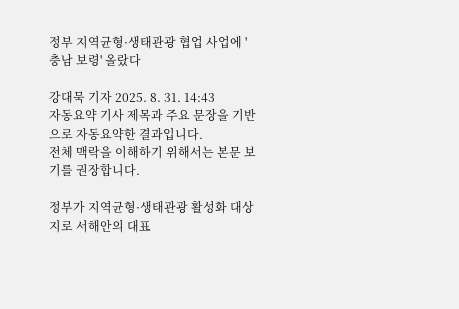정부 지역균형·생태관광 협업 사업에 '충남 보령' 올랐다

강대묵 기자 2025. 8. 31. 14:43
자동요약 기사 제목과 주요 문장을 기반으로 자동요약한 결과입니다.
전체 맥락을 이해하기 위해서는 본문 보기를 권장합니다.

정부가 지역균형·생태관광 활성화 대상지로 서해안의 대표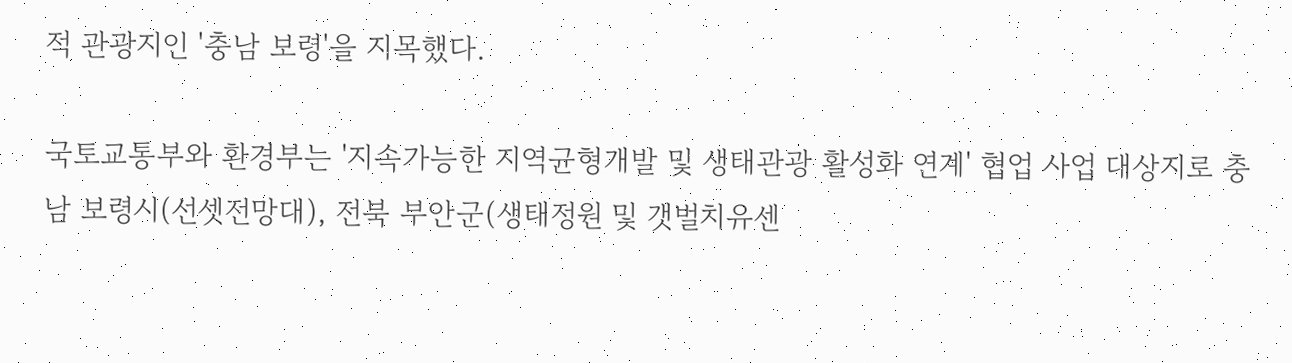적 관광지인 '충남 보령'을 지목했다.

국토교통부와 환경부는 '지속가능한 지역균형개발 및 생태관광 활성화 연계' 협업 사업 대상지로 충남 보령시(선셋전망대), 전북 부안군(생태정원 및 갯벌치유센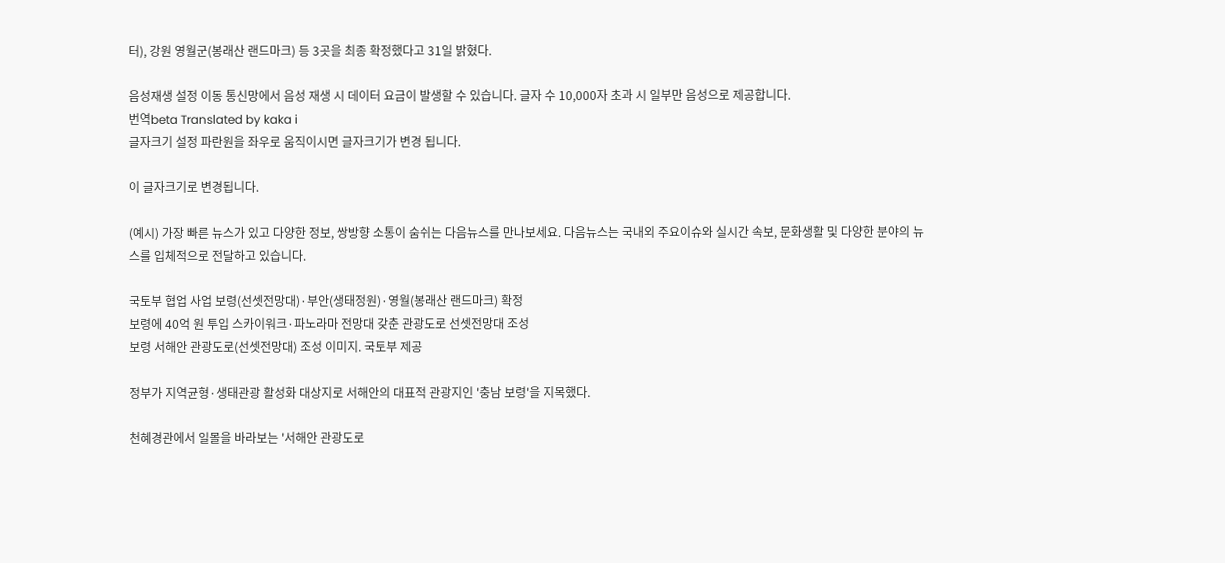터), 강원 영월군(봉래산 랜드마크) 등 3곳을 최종 확정했다고 31일 밝혔다.

음성재생 설정 이동 통신망에서 음성 재생 시 데이터 요금이 발생할 수 있습니다. 글자 수 10,000자 초과 시 일부만 음성으로 제공합니다.
번역beta Translated by kaka i
글자크기 설정 파란원을 좌우로 움직이시면 글자크기가 변경 됩니다.

이 글자크기로 변경됩니다.

(예시) 가장 빠른 뉴스가 있고 다양한 정보, 쌍방향 소통이 숨쉬는 다음뉴스를 만나보세요. 다음뉴스는 국내외 주요이슈와 실시간 속보, 문화생활 및 다양한 분야의 뉴스를 입체적으로 전달하고 있습니다.

국토부 협업 사업 보령(선셋전망대)·부안(생태정원)·영월(봉래산 랜드마크) 확정
보령에 40억 원 투입 스카이워크·파노라마 전망대 갖춘 관광도로 선셋전망대 조성
보령 서해안 관광도로(선셋전망대) 조성 이미지. 국토부 제공

정부가 지역균형·생태관광 활성화 대상지로 서해안의 대표적 관광지인 '충남 보령'을 지목했다.

천혜경관에서 일몰을 바라보는 '서해안 관광도로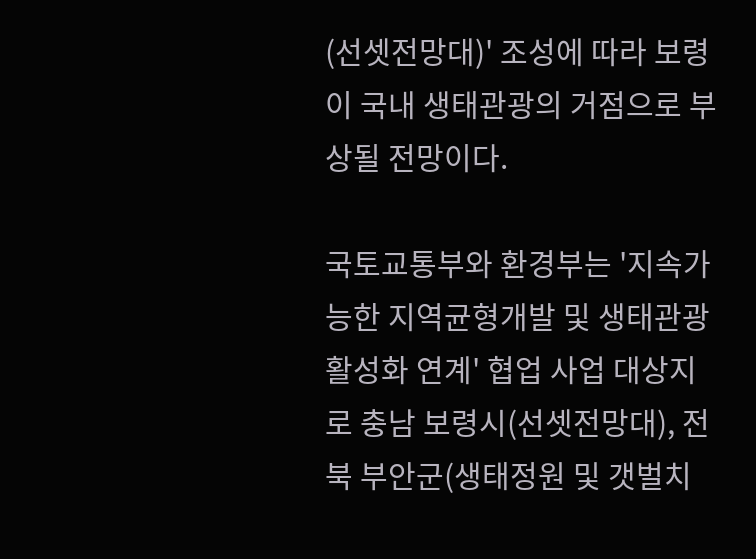(선셋전망대)' 조성에 따라 보령이 국내 생태관광의 거점으로 부상될 전망이다.

국토교통부와 환경부는 '지속가능한 지역균형개발 및 생태관광 활성화 연계' 협업 사업 대상지로 충남 보령시(선셋전망대), 전북 부안군(생태정원 및 갯벌치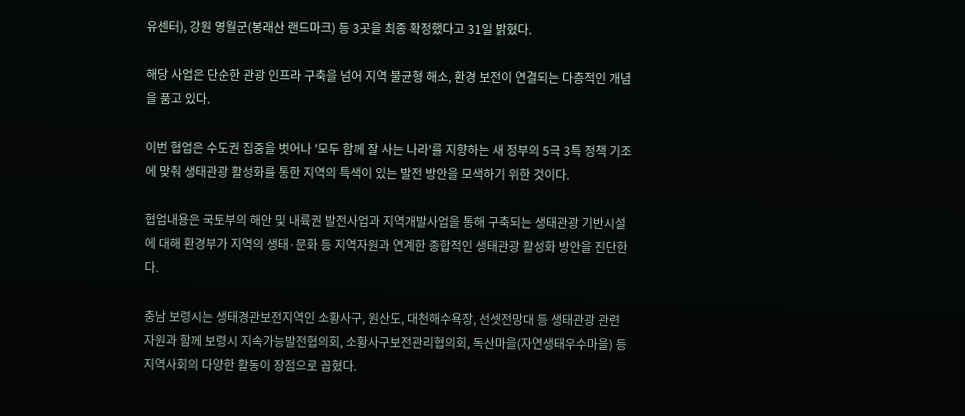유센터), 강원 영월군(봉래산 랜드마크) 등 3곳을 최종 확정했다고 31일 밝혔다.

해당 사업은 단순한 관광 인프라 구축을 넘어 지역 불균형 해소, 환경 보전이 연결되는 다층적인 개념을 품고 있다.

이번 협업은 수도권 집중을 벗어나 '모두 함께 잘 사는 나라'를 지향하는 새 정부의 5극 3특 정책 기조에 맞춰 생태관광 활성화를 통한 지역의 특색이 있는 발전 방안을 모색하기 위한 것이다.

협업내용은 국토부의 해안 및 내륙권 발전사업과 지역개발사업을 통해 구축되는 생태관광 기반시설에 대해 환경부가 지역의 생태·문화 등 지역자원과 연계한 종합적인 생태관광 활성화 방안을 진단한다.

충남 보령시는 생태경관보전지역인 소황사구, 원산도, 대천해수욕장, 선셋전망대 등 생태관광 관련 자원과 함께 보령시 지속가능발전협의회, 소황사구보전관리협의회, 독산마을(자연생태우수마을) 등 지역사회의 다양한 활동이 장점으로 꼽혔다.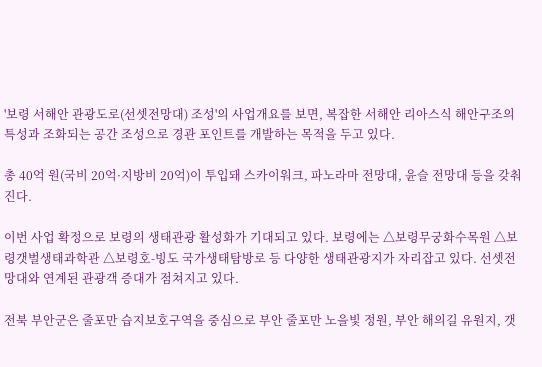'보령 서해안 관광도로(선셋전망대) 조성'의 사업개요를 보면, 복잡한 서해안 리아스식 해안구조의 특성과 조화되는 공간 조성으로 경관 포인트를 개발하는 목적을 두고 있다.

총 40억 원(국비 20억·지방비 20억)이 투입돼 스카이워크, 파노라마 전망대, 윤슬 전망대 등을 갖춰진다.

이번 사업 확정으로 보령의 생태관광 활성화가 기대되고 있다. 보령에는 △보령무궁화수목원 △보령갯벌생태과학관 △보령호-빙도 국가생태탐방로 등 다양한 생태관광지가 자리잡고 있다. 선셋전망대와 연계된 관광객 증대가 점쳐지고 있다.

전북 부안군은 줄포만 습지보호구역을 중심으로 부안 줄포만 노을빛 정원, 부안 해의길 유원지, 갯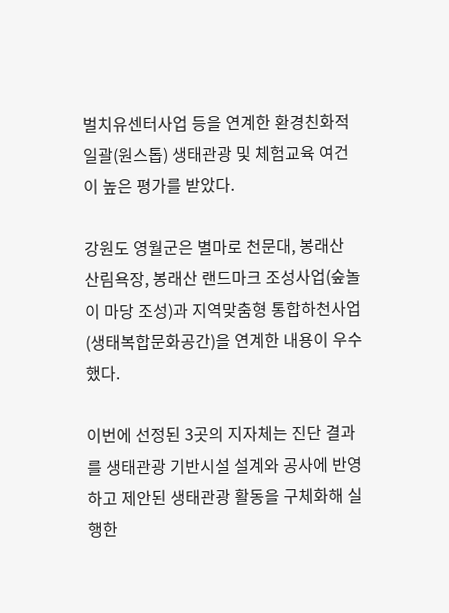벌치유센터사업 등을 연계한 환경친화적 일괄(원스톱) 생태관광 및 체험교육 여건이 높은 평가를 받았다.

강원도 영월군은 별마로 천문대, 봉래산 산림욕장, 봉래산 랜드마크 조성사업(숲놀이 마당 조성)과 지역맞춤형 통합하천사업(생태복합문화공간)을 연계한 내용이 우수했다.

이번에 선정된 3곳의 지자체는 진단 결과를 생태관광 기반시설 설계와 공사에 반영하고 제안된 생태관광 활동을 구체화해 실행한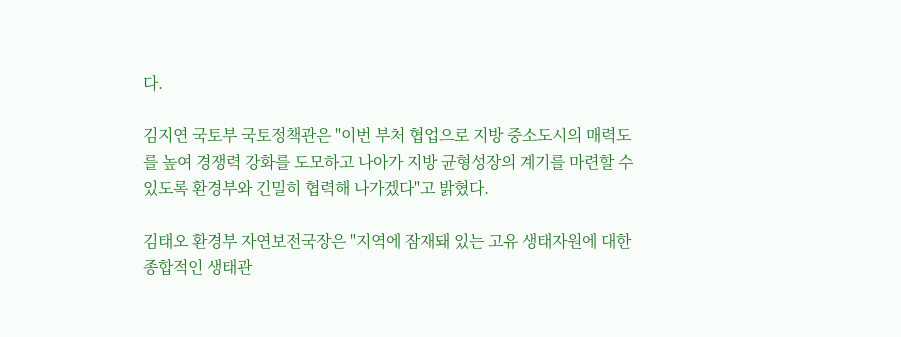다.

김지연 국토부 국토정책관은 "이번 부처 협업으로 지방 중소도시의 매력도를 높여 경쟁력 강화를 도모하고 나아가 지방 균형성장의 계기를 마련할 수 있도록 환경부와 긴밀히 협력해 나가겠다"고 밝혔다.

김태오 환경부 자연보전국장은 "지역에 잠재돼 있는 고유 생태자원에 대한 종합적인 생태관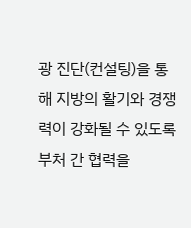광 진단(컨설팅)을 통해 지방의 활기와 경쟁력이 강화될 수 있도록 부처 간 협력을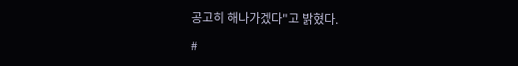공고히 해나가겠다"고 밝혔다.

#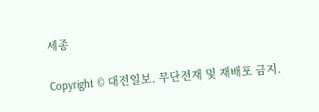세종

Copyright © 대전일보. 무단전재 및 재배포 금지.